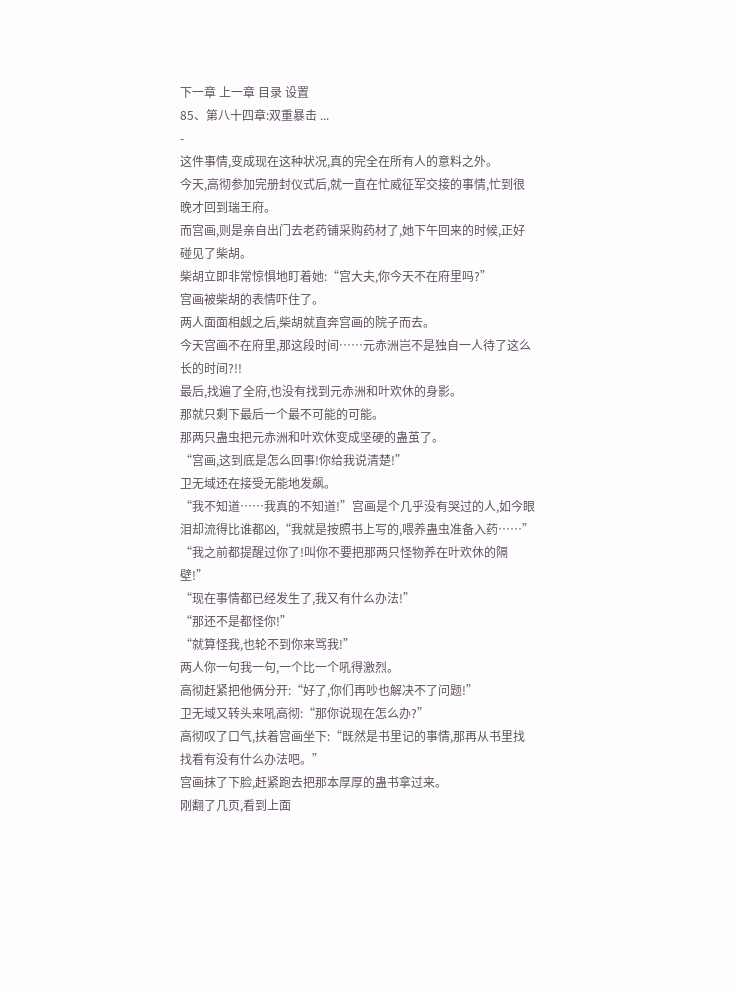下一章 上一章 目录 设置
85、第八十四章:双重暴击 ...
-
这件事情,变成现在这种状况,真的完全在所有人的意料之外。
今天,高彻参加完册封仪式后,就一直在忙威征军交接的事情,忙到很晚才回到瑞王府。
而宫画,则是亲自出门去老药铺采购药材了,她下午回来的时候,正好碰见了柴胡。
柴胡立即非常惊惧地盯着她:“宫大夫,你今天不在府里吗?”
宫画被柴胡的表情吓住了。
两人面面相觑之后,柴胡就直奔宫画的院子而去。
今天宫画不在府里,那这段时间……元赤洲岂不是独自一人待了这么长的时间?!!
最后,找遍了全府,也没有找到元赤洲和叶欢休的身影。
那就只剩下最后一个最不可能的可能。
那两只蛊虫把元赤洲和叶欢休变成坚硬的蛊茧了。
“宫画,这到底是怎么回事!你给我说清楚!”
卫无域还在接受无能地发飙。
“我不知道……我真的不知道!”宫画是个几乎没有哭过的人,如今眼泪却流得比谁都凶,“我就是按照书上写的,喂养蛊虫准备入药……”
“我之前都提醒过你了!叫你不要把那两只怪物养在叶欢休的隔壁!”
“现在事情都已经发生了,我又有什么办法!”
“那还不是都怪你!”
“就算怪我,也轮不到你来骂我!”
两人你一句我一句,一个比一个吼得激烈。
高彻赶紧把他俩分开:“好了,你们再吵也解决不了问题!”
卫无域又转头来吼高彻:“那你说现在怎么办?”
高彻叹了口气,扶着宫画坐下:“既然是书里记的事情,那再从书里找找看有没有什么办法吧。”
宫画抹了下脸,赶紧跑去把那本厚厚的蛊书拿过来。
刚翻了几页,看到上面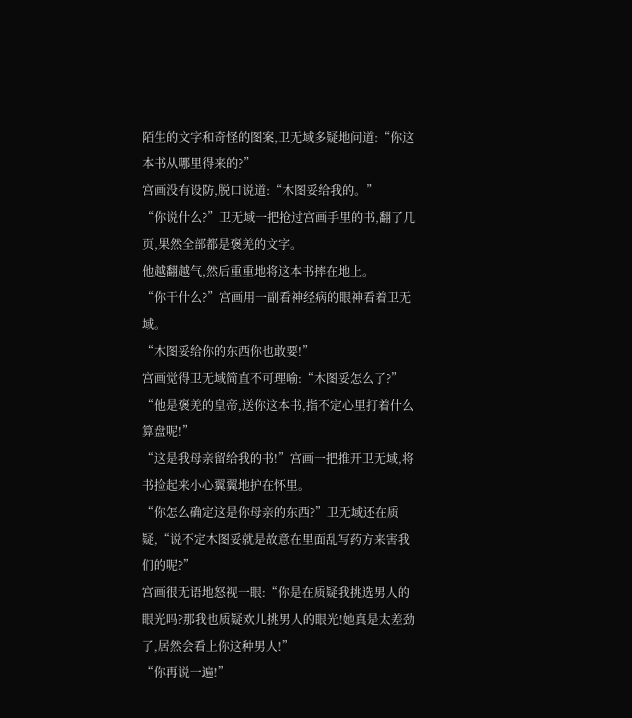陌生的文字和奇怪的图案,卫无域多疑地问道:“你这本书从哪里得来的?”
宫画没有设防,脱口说道:“木图妥给我的。”
“你说什么?”卫无域一把抢过宫画手里的书,翻了几页,果然全部都是褒羌的文字。
他越翻越气,然后重重地将这本书摔在地上。
“你干什么?”宫画用一副看神经病的眼神看着卫无域。
“木图妥给你的东西你也敢要!”
宫画觉得卫无域简直不可理喻:“木图妥怎么了?”
“他是褒羌的皇帝,送你这本书,指不定心里打着什么算盘呢!”
“这是我母亲留给我的书!”宫画一把推开卫无域,将书捡起来小心翼翼地护在怀里。
“你怎么确定这是你母亲的东西?”卫无域还在质疑,“说不定木图妥就是故意在里面乱写药方来害我们的呢?”
宫画很无语地怒视一眼:“你是在质疑我挑选男人的眼光吗?那我也质疑欢儿挑男人的眼光!她真是太差劲了,居然会看上你这种男人!”
“你再说一遍!”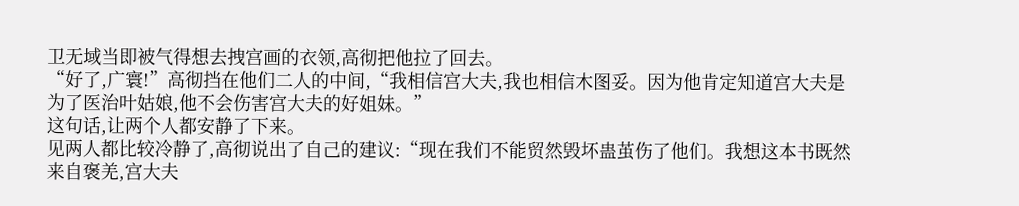卫无域当即被气得想去拽宫画的衣领,高彻把他拉了回去。
“好了,广寰!”高彻挡在他们二人的中间,“我相信宫大夫,我也相信木图妥。因为他肯定知道宫大夫是为了医治叶姑娘,他不会伤害宫大夫的好姐妹。”
这句话,让两个人都安静了下来。
见两人都比较冷静了,高彻说出了自己的建议:“现在我们不能贸然毁坏蛊茧伤了他们。我想这本书既然来自褒羌,宫大夫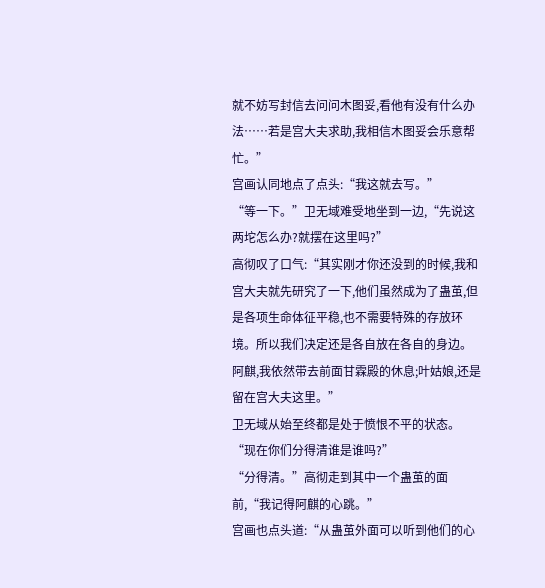就不妨写封信去问问木图妥,看他有没有什么办法……若是宫大夫求助,我相信木图妥会乐意帮忙。”
宫画认同地点了点头:“我这就去写。”
“等一下。”卫无域难受地坐到一边,“先说这两坨怎么办?就摆在这里吗?”
高彻叹了口气:“其实刚才你还没到的时候,我和宫大夫就先研究了一下,他们虽然成为了蛊茧,但是各项生命体征平稳,也不需要特殊的存放环境。所以我们决定还是各自放在各自的身边。阿麒,我依然带去前面甘霖殿的休息;叶姑娘,还是留在宫大夫这里。”
卫无域从始至终都是处于愤恨不平的状态。
“现在你们分得清谁是谁吗?”
“分得清。”高彻走到其中一个蛊茧的面前,“我记得阿麒的心跳。”
宫画也点头道:“从蛊茧外面可以听到他们的心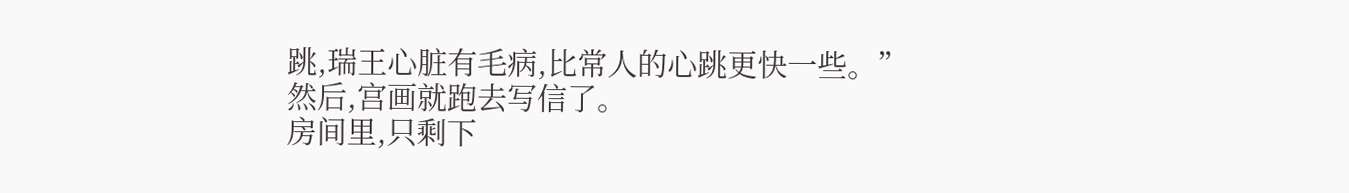跳,瑞王心脏有毛病,比常人的心跳更快一些。”
然后,宫画就跑去写信了。
房间里,只剩下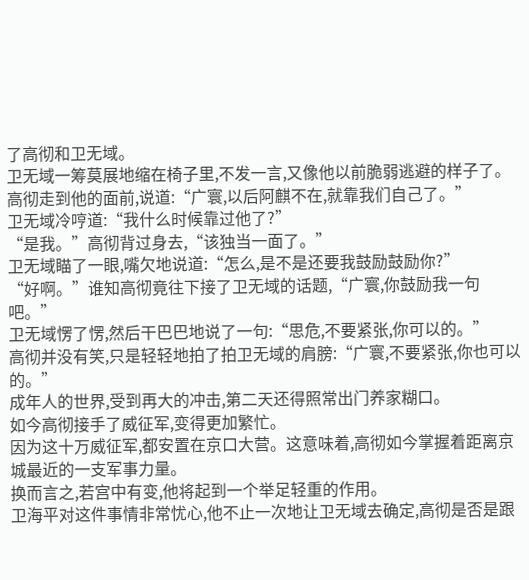了高彻和卫无域。
卫无域一筹莫展地缩在椅子里,不发一言,又像他以前脆弱逃避的样子了。
高彻走到他的面前,说道:“广寰,以后阿麒不在,就靠我们自己了。”
卫无域冷哼道:“我什么时候靠过他了?”
“是我。”高彻背过身去,“该独当一面了。”
卫无域瞄了一眼,嘴欠地说道:“怎么,是不是还要我鼓励鼓励你?”
“好啊。”谁知高彻竟往下接了卫无域的话题,“广寰,你鼓励我一句吧。”
卫无域愣了愣,然后干巴巴地说了一句:“思危,不要紧张,你可以的。”
高彻并没有笑,只是轻轻地拍了拍卫无域的肩膀:“广寰,不要紧张,你也可以的。”
成年人的世界,受到再大的冲击,第二天还得照常出门养家糊口。
如今高彻接手了威征军,变得更加繁忙。
因为这十万威征军,都安置在京口大营。这意味着,高彻如今掌握着距离京城最近的一支军事力量。
换而言之,若宫中有变,他将起到一个举足轻重的作用。
卫海平对这件事情非常忧心,他不止一次地让卫无域去确定,高彻是否是跟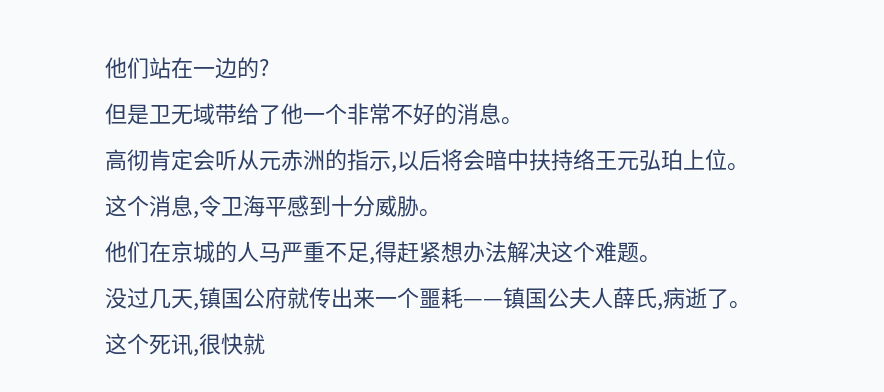他们站在一边的?
但是卫无域带给了他一个非常不好的消息。
高彻肯定会听从元赤洲的指示,以后将会暗中扶持络王元弘珀上位。
这个消息,令卫海平感到十分威胁。
他们在京城的人马严重不足,得赶紧想办法解决这个难题。
没过几天,镇国公府就传出来一个噩耗——镇国公夫人薛氏,病逝了。
这个死讯,很快就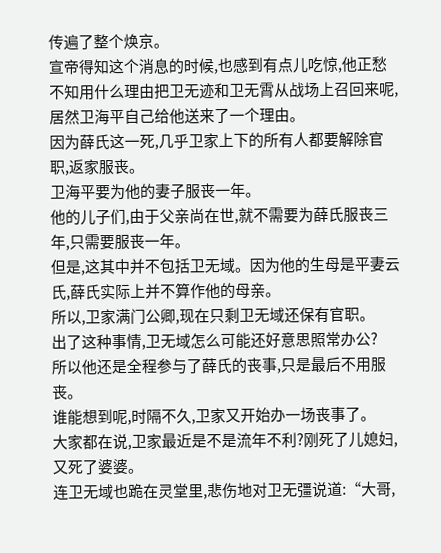传遍了整个焕京。
宣帝得知这个消息的时候,也感到有点儿吃惊,他正愁不知用什么理由把卫无迹和卫无霄从战场上召回来呢,居然卫海平自己给他送来了一个理由。
因为薛氏这一死,几乎卫家上下的所有人都要解除官职,返家服丧。
卫海平要为他的妻子服丧一年。
他的儿子们,由于父亲尚在世,就不需要为薛氏服丧三年,只需要服丧一年。
但是,这其中并不包括卫无域。因为他的生母是平妻云氏,薛氏实际上并不算作他的母亲。
所以,卫家满门公卿,现在只剩卫无域还保有官职。
出了这种事情,卫无域怎么可能还好意思照常办公?
所以他还是全程参与了薛氏的丧事,只是最后不用服丧。
谁能想到呢,时隔不久,卫家又开始办一场丧事了。
大家都在说,卫家最近是不是流年不利?刚死了儿媳妇,又死了婆婆。
连卫无域也跪在灵堂里,悲伤地对卫无彊说道:“大哥,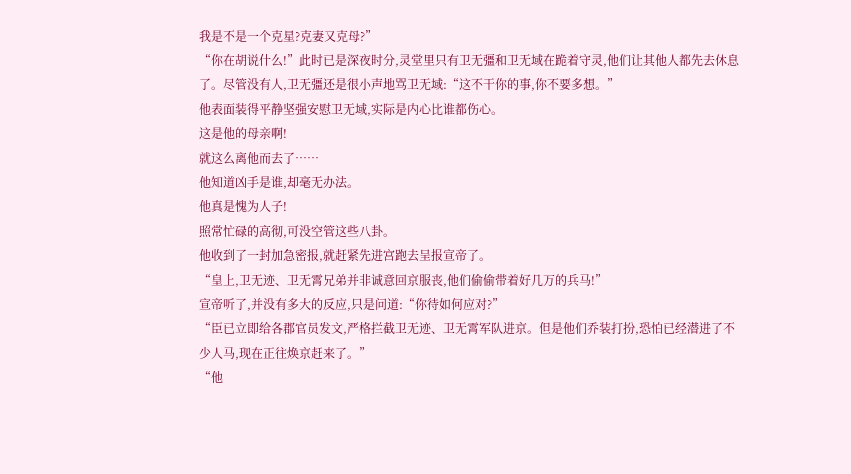我是不是一个克星?克妻又克母?”
“你在胡说什么!”此时已是深夜时分,灵堂里只有卫无彊和卫无域在跪着守灵,他们让其他人都先去休息了。尽管没有人,卫无彊还是很小声地骂卫无域:“这不干你的事,你不要多想。”
他表面装得平静坚强安慰卫无域,实际是内心比谁都伤心。
这是他的母亲啊!
就这么离他而去了……
他知道凶手是谁,却毫无办法。
他真是愧为人子!
照常忙碌的高彻,可没空管这些八卦。
他收到了一封加急密报,就赶紧先进宫跑去呈报宣帝了。
“皇上,卫无迹、卫无霄兄弟并非诚意回京服丧,他们偷偷带着好几万的兵马!”
宣帝听了,并没有多大的反应,只是问道:“你待如何应对?”
“臣已立即给各郡官员发文,严格拦截卫无迹、卫无霄军队进京。但是他们乔装打扮,恐怕已经潜进了不少人马,现在正往焕京赶来了。”
“他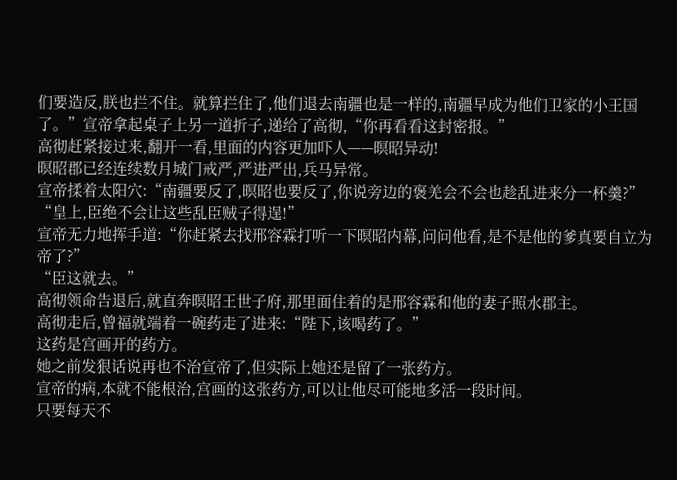们要造反,朕也拦不住。就算拦住了,他们退去南疆也是一样的,南疆早成为他们卫家的小王国了。”宣帝拿起桌子上另一道折子,递给了高彻,“你再看看这封密报。”
高彻赶紧接过来,翻开一看,里面的内容更加吓人——暝昭异动!
暝昭郡已经连续数月城门戒严,严进严出,兵马异常。
宣帝揉着太阳穴:“南疆要反了,暝昭也要反了,你说旁边的褒羌会不会也趁乱进来分一杯羹?”
“皇上,臣绝不会让这些乱臣贼子得逞!”
宣帝无力地挥手道:“你赶紧去找邢容霖打听一下暝昭内幕,问问他看,是不是他的爹真要自立为帝了?”
“臣这就去。”
高彻领命告退后,就直奔暝昭王世子府,那里面住着的是邢容霖和他的妻子照水郡主。
高彻走后,曾福就端着一碗药走了进来:“陛下,该喝药了。”
这药是宫画开的药方。
她之前发狠话说再也不治宣帝了,但实际上她还是留了一张药方。
宣帝的病,本就不能根治,宫画的这张药方,可以让他尽可能地多活一段时间。
只要每天不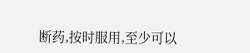断药,按时服用,至少可以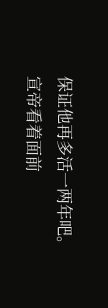保证他再多活一两年吧。
宣帝看着面前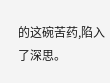的这碗苦药,陷入了深思。